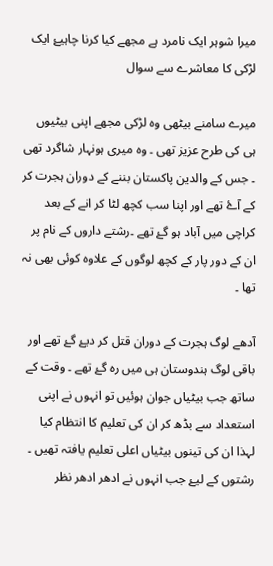میرا شوہر ایک نامرد ہے مجھے کیا کرنا چاہیۓ ایک لڑکی کا معاشرے سے سوال

میرے سامنے بیٹھی وہ لڑکی مجھے اپنی بیٹیوں ہی کی طرح عزیز تھی ۔ وہ میری ہونہار شاگرد تھی ۔ جس کے والدین پاکستان بننے کے دوران ہجرت کر کے آۓ تھے اور اپنا سب کچھ لٹا کر انے کے بعد کراچی میں آباد ہو گۓ تھے ۔رشتے داروں کے نام پر ان کے دور پار کے کچھ لوگوں کے علاوہ کوئی بھی نہ تھا ۔

آدھے لوگ ہجرت کے دوران قتل کر دیۓ گۓ تھے اور باقی لوگ ہندوستان ہی میں رہ گۓ تھے ۔ وقت کے ساتھ جب بیٹیاں جوان ہوئیں تو انہوں نے اپنی استعداد سے بڈھ کر ان کی تعلیم کا انتظام کیا لہذا ان کی تینوں بیٹیاں اعلی تعلیم یافتہ تھیں ۔ رشتوں کے لیۓ جب انہوں نے ادھر ادھر نظر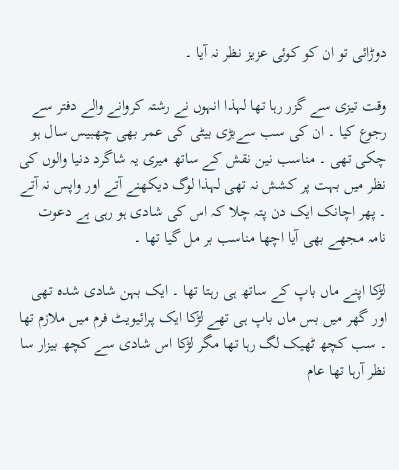دوڑائی تو ان کو کوئی عزیز نظر نہ آیا ۔

وقت تیزی سے گزر رہا تھا لہذا انہوں نے رشتہ کروانے والے دفتر سے  رجوع کیا ۔ ان کی سب سےبڑی بیٹی کی عمر بھی چھبیس سال ہو چکی تھی ۔ مناسب نین نقش کے ساتھ میری یہ شاگرد دنیا والوں کی نظر میں بہت پر کشش نہ تھی لہذا لوگ دیکھنے آتے اور واپس نہ آتے ۔ پھر اچانک ایک دن پتہ چلا کہ اس کی شادی ہو رہی ہے دعوت نامہ مجھے بھی آيا اچھا مناسب بر مل گیا تھا ۔

لڑکا اپنے ماں باپ کے ساتھ ہی رہتا تھا ۔ ایک بہن شادی شدہ تھی اور گھر میں بس ماں باپ ہی تھے لڑکا ایک پرائیویٹ فرم میں ملازم تھا ۔ سب کچھ ٹھیک لگ رہا تھا مگر لڑکا اس شادی سے کچھ بیزار سا نظر آرہا تھا عام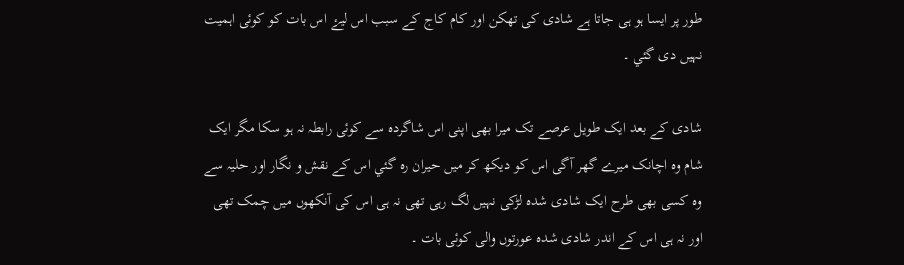طور پر ایسا ہو ہی جاتا ہے شادی کی تھکن اور کام کاج کے سبب اس لیۓ اس بات کو کوئی اہمیت نہیں دی گئي ۔

شادی کے بعد ایک طویل عرصے تک میرا بھی اپنی اس شاگردہ سے کوئی رابطہ نہ ہو سکا مگر ایک شام وہ اچانک میرے گھر آگی اس کو دیکھ کر میں حیران رہ گئي اس کے نقش و نگار اور حلیہ سے وہ کسی بھی طرح ایک شادی شدہ لڑکی نہیں لگ رہی تھی نہ ہی اس کی آنکھوں میں چمک تھی اور نہ ہی اس کے اندر شادی شدہ عورتوں والی کوئی بات ۔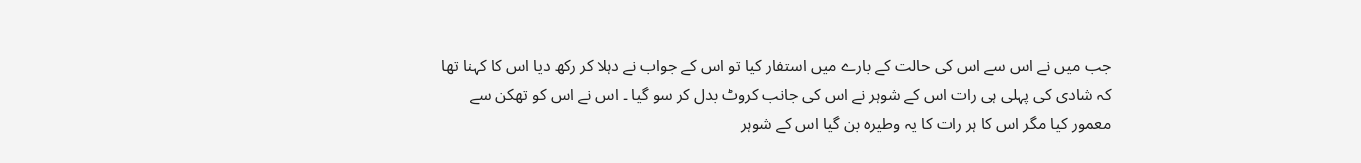جب میں نے اس سے اس کی حالت کے بارے میں استفار کیا تو اس کے جواب نے دہلا کر رکھ دیا اس کا کہنا تھا کہ شادی کی پہلی ہی رات اس کے شوہر نے اس کی جانب کروٹ بدل کر سو گیا ۔ اس نے اس کو تھکن سے معمور کیا مگر اس کا ہر رات کا یہ وطیرہ بن گیا اس کے شوہر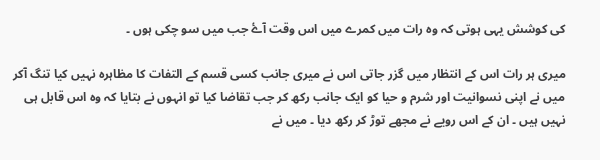کی کوشش یہی ہوتی کہ وہ رات میں کمرے میں اس وقت آۓ جب میں سو چکی ہوں ۔

میری ہر رات اس کے انتظار میں گزر جاتی اس نے میری جانب کسی قسم کے التفات کا مظاہرہ نہیں کیا تنگ آکر میں نے اپنی نسوانیت اور شرم و حیا کو ایک جانب رکھ کر جب تقاضا کیا تو انہوں نے بتایا کہ وہ اس قابل ہی نہیں ہیں ۔ ان کے اس رویے نے مجھے توڑ کر رکھ دیا ۔ میں نے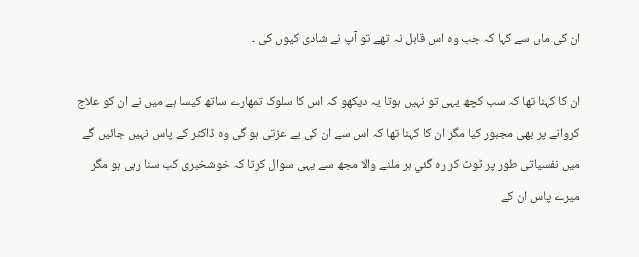ان کی ماں سے کہا کہ جب وہ اس قابل نہ تھے تو آپ نے شادی کیوں کی ۔

ان کا کہنا تھا کہ سب کچھ یہی تو نہیں ہوتا یہ دیکھو کہ اس کا سلوک تمھارے ساتھ کیسا ہے میں نے ان کو علاج کروانے پر بھی مجبور کیا مگر ان کا کہنا تھا کہ اس سے ان کی بے عزتی ہو گی وہ ڈاکٹر کے پاس نہیں جائیں گے میں نفسیاتی طور پر ٹوٹ کر رہ گئي ہر ملنے والا مجھ سے یہی سوال کرتا کہ خوشخبری کب سنا رہی ہو مگر میرے پاس ان کے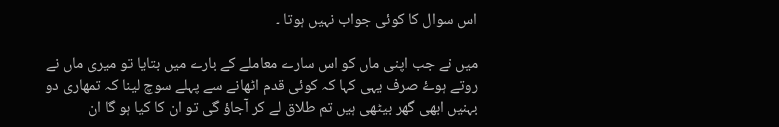اس سوال کا کوئی جواب نہیں ہوتا ۔

میں نے جب اپنی ماں کو اس سارے معاملے کے بارے میں بتایا تو میری ماں نے روتے ہوۓ صرف یہی کہا کہ کوئی قدم اٹھانے سے پہلے سوچ لینا کہ تمھاری دو بہنیں ابھی گھر بیٹھی ہیں تم طلاق لے کر آجاؤ گی تو ان کا کیا ہو گا ان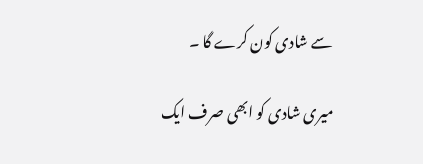سے شادی کون کرے گا ۔

میری شادی کو ابھی صرف ایک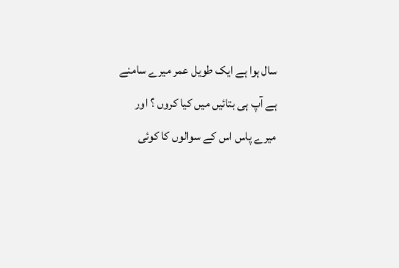سال ہوا ہے ایک طویل عمر میرے سامنے ہے آپ ہی بتائيں میں کیا کروں ؟ اور میرے پاس اس کے سوالوں کا کوئی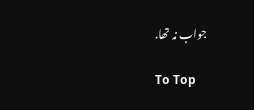جواب نہ تھا.

To Top